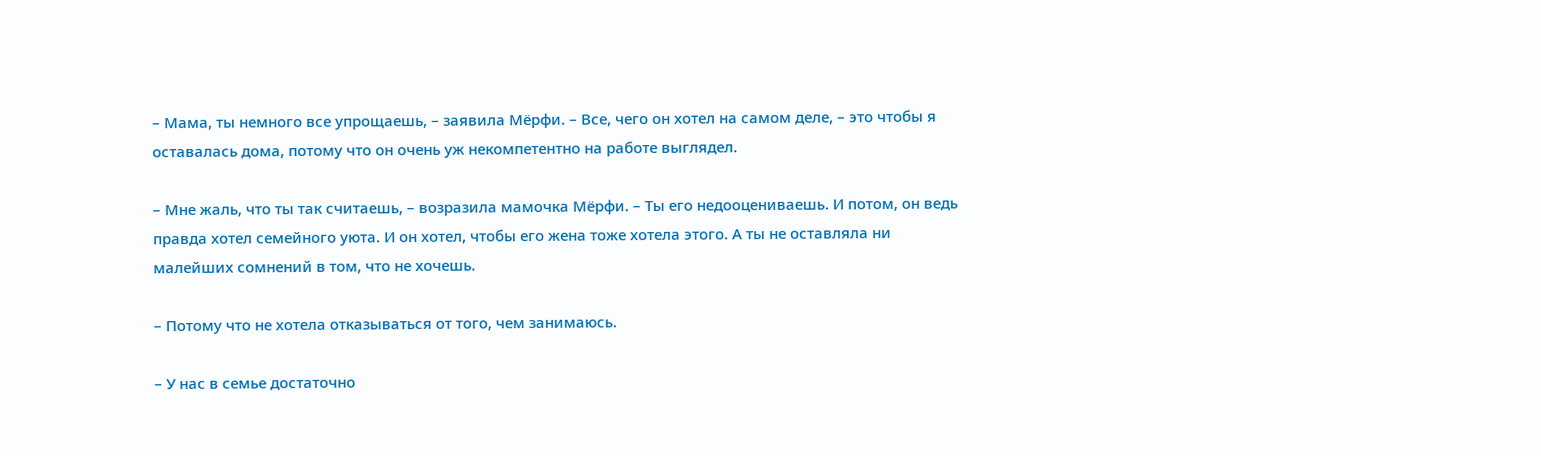– Мама, ты немного все упрощаешь, – заявила Мёрфи. – Все, чего он хотел на самом деле, – это чтобы я оставалась дома, потому что он очень уж некомпетентно на работе выглядел.

– Мне жаль, что ты так считаешь, – возразила мамочка Мёрфи. – Ты его недооцениваешь. И потом, он ведь правда хотел семейного уюта. И он хотел, чтобы его жена тоже хотела этого. А ты не оставляла ни малейших сомнений в том, что не хочешь.

– Потому что не хотела отказываться от того, чем занимаюсь.

– У нас в семье достаточно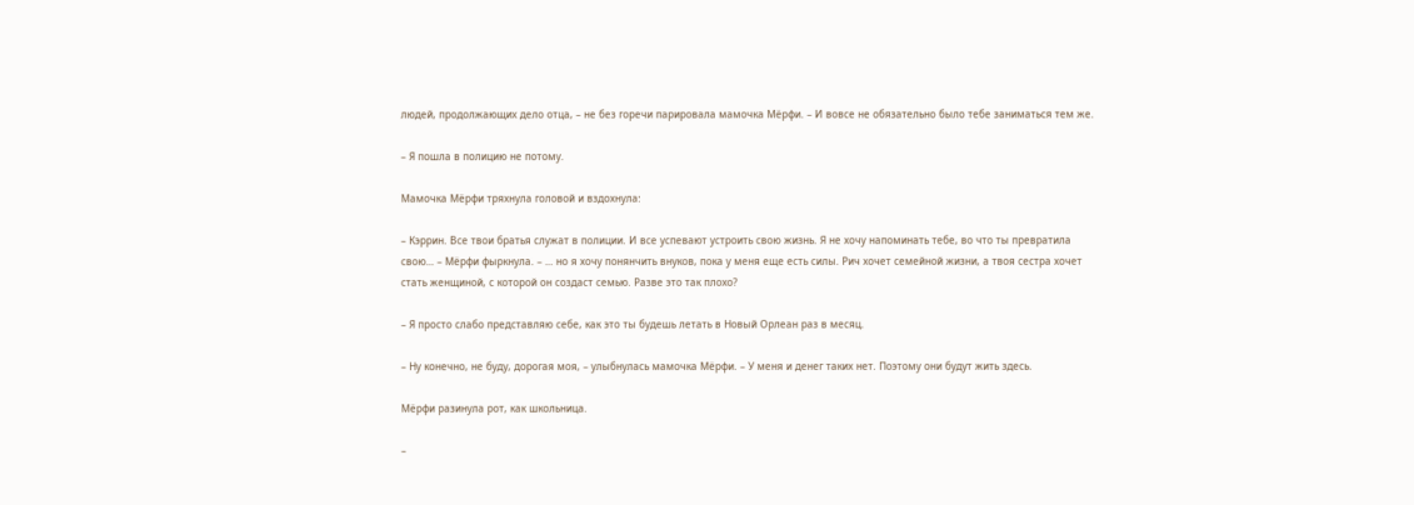людей, продолжающих дело отца, – не без горечи парировала мамочка Мёрфи. – И вовсе не обязательно было тебе заниматься тем же.

– Я пошла в полицию не потому.

Мамочка Мёрфи тряхнула головой и вздохнула:

– Кэррин. Все твои братья служат в полиции. И все успевают устроить свою жизнь. Я не хочу напоминать тебе, во что ты превратила свою… – Мёрфи фыркнула. – … но я хочу понянчить внуков, пока у меня еще есть силы. Рич хочет семейной жизни, а твоя сестра хочет стать женщиной, с которой он создаст семью. Разве это так плохо?

– Я просто слабо представляю себе, как это ты будешь летать в Новый Орлеан раз в месяц.

– Ну конечно, не буду, дорогая моя, – улыбнулась мамочка Мёрфи. – У меня и денег таких нет. Поэтому они будут жить здесь.

Мёрфи разинула рот, как школьница.

–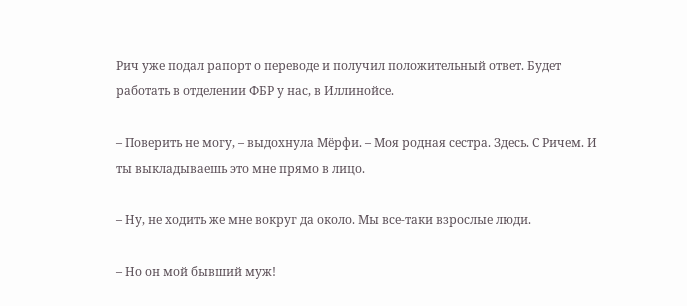Рич уже подал рапорт о переводе и получил положительный ответ. Будет работать в отделении ФБР у нас, в Иллинойсе.

– Поверить не могу, – выдохнула Мёрфи. – Моя родная сестра. Здесь. С Ричем. И ты выкладываешь это мне прямо в лицо.

– Ну, не ходить же мне вокруг да около. Мы все-таки взрослые люди.

– Но он мой бывший муж!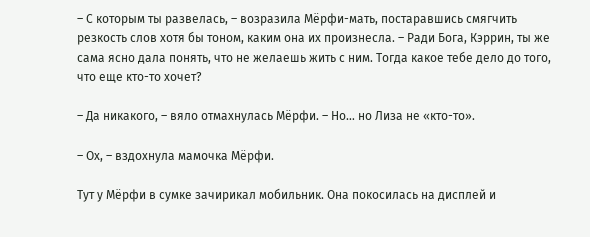– С которым ты развелась, – возразила Мёрфи-мать, постаравшись смягчить резкость слов хотя бы тоном, каким она их произнесла. – Ради Бога, Кэррин, ты же сама ясно дала понять, что не желаешь жить с ним. Тогда какое тебе дело до того, что еще кто-то хочет?

– Да никакого, – вяло отмахнулась Мёрфи. – Но… но Лиза не «кто-то».

– Ох, – вздохнула мамочка Мёрфи.

Тут у Мёрфи в сумке зачирикал мобильник. Она покосилась на дисплей и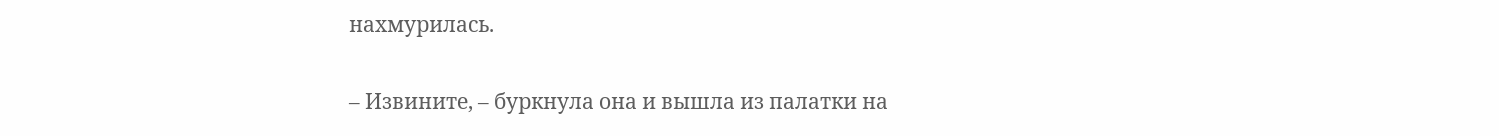нахмурилась.

– Извините, – буркнула она и вышла из палатки на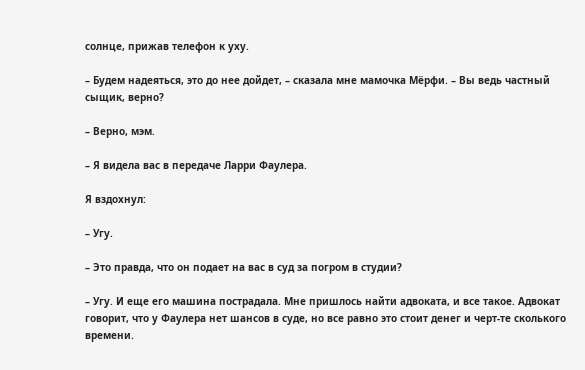солнце, прижав телефон к уху.

– Будем надеяться, это до нее дойдет, – сказала мне мамочка Мёрфи. – Вы ведь частный сыщик, верно?

– Верно, мэм.

– Я видела вас в передаче Ларри Фаулера.

Я вздохнул:

– Угу.

– Это правда, что он подает на вас в суд за погром в студии?

– Угу. И еще его машина пострадала. Мне пришлось найти адвоката, и все такое. Адвокат говорит, что у Фаулера нет шансов в суде, но все равно это стоит денег и черт-те сколького времени.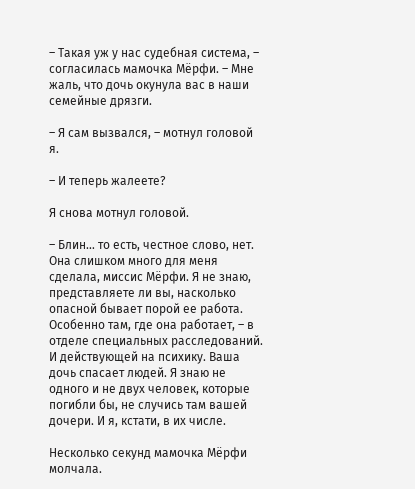– Такая уж у нас судебная система, – согласилась мамочка Мёрфи. – Мне жаль, что дочь окунула вас в наши семейные дрязги.

– Я сам вызвался, – мотнул головой я.

– И теперь жалеете?

Я снова мотнул головой.

– Блин… то есть, честное слово, нет. Она слишком много для меня сделала, миссис Мёрфи. Я не знаю, представляете ли вы, насколько опасной бывает порой ее работа. Особенно там, где она работает, – в отделе специальных расследований. И действующей на психику. Ваша дочь спасает людей. Я знаю не одного и не двух человек, которые погибли бы, не случись там вашей дочери. И я, кстати, в их числе.

Несколько секунд мамочка Мёрфи молчала.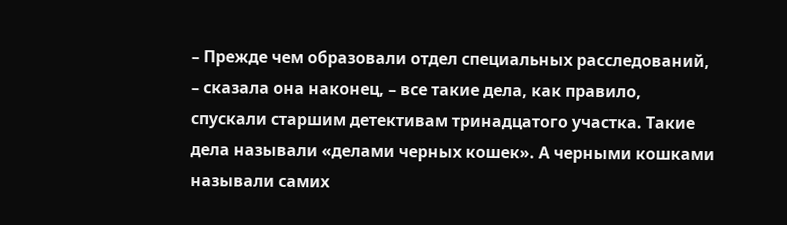– Прежде чем образовали отдел специальных расследований, – сказала она наконец, – все такие дела, как правило, спускали старшим детективам тринадцатого участка. Такие дела называли «делами черных кошек». А черными кошками называли самих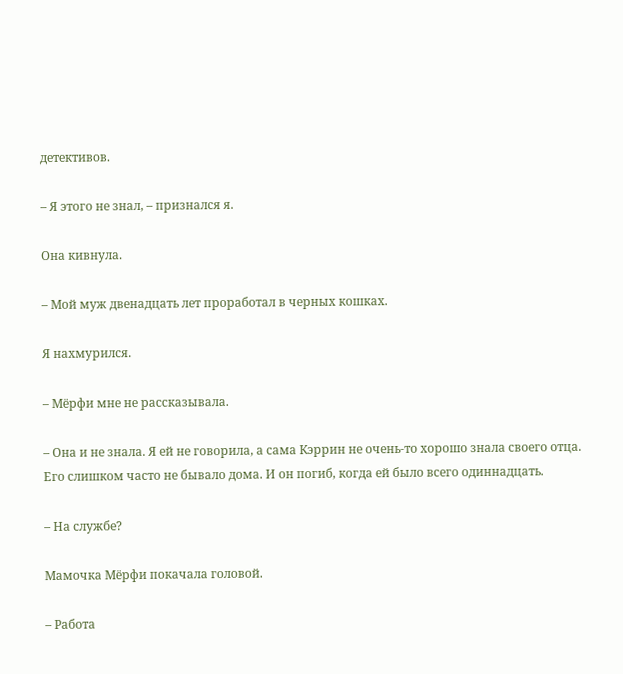детективов.

– Я этого не знал, – признался я.

Она кивнула.

– Мой муж двенадцать лет проработал в черных кошках.

Я нахмурился.

– Мёрфи мне не рассказывала.

– Она и не знала. Я ей не говорила, а сама Кэррин не очень-то хорошо знала своего отца. Его слишком часто не бывало дома. И он погиб, когда ей было всего одиннадцать.

– На службе?

Мамочка Мёрфи покачала головой.

– Работа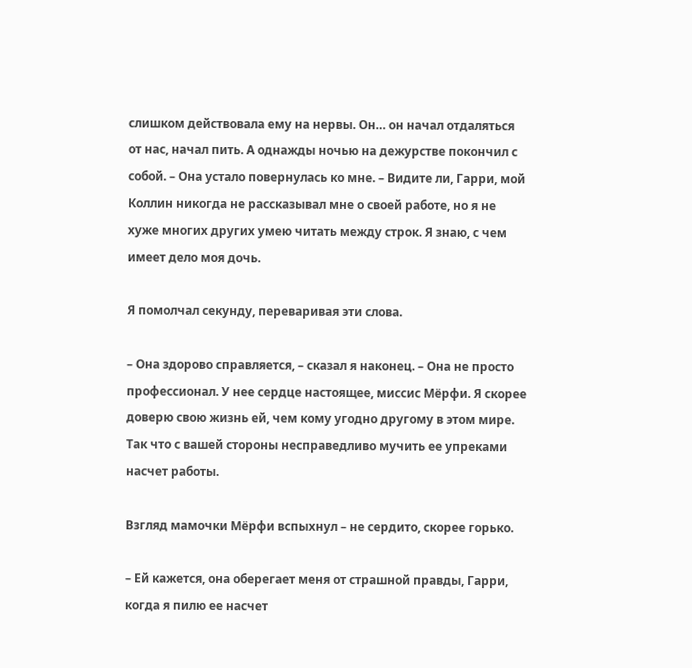слишком действовала ему на нервы. Он… он начал отдаляться от нас, начал пить. А однажды ночью на дежурстве покончил с собой. – Она устало повернулась ко мне. – Видите ли, Гарри, мой Коллин никогда не рассказывал мне о своей работе, но я не хуже многих других умею читать между строк. Я знаю, с чем имеет дело моя дочь.

Я помолчал секунду, переваривая эти слова.

– Она здорово справляется, – сказал я наконец. – Она не просто профессионал. У нее сердце настоящее, миссис Мёрфи. Я скорее доверю свою жизнь ей, чем кому угодно другому в этом мире. Так что с вашей стороны несправедливо мучить ее упреками насчет работы.

Взгляд мамочки Мёрфи вспыхнул – не сердито, скорее горько.

– Ей кажется, она оберегает меня от страшной правды, Гарри, когда я пилю ее насчет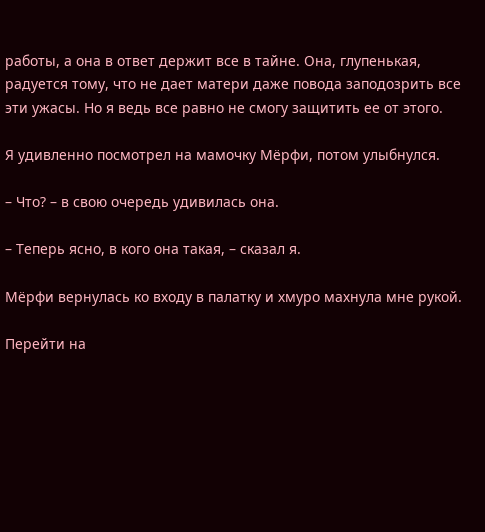работы, а она в ответ держит все в тайне. Она, глупенькая, радуется тому, что не дает матери даже повода заподозрить все эти ужасы. Но я ведь все равно не смогу защитить ее от этого.

Я удивленно посмотрел на мамочку Мёрфи, потом улыбнулся.

– Что? – в свою очередь удивилась она.

– Теперь ясно, в кого она такая, – сказал я.

Мёрфи вернулась ко входу в палатку и хмуро махнула мне рукой.

Перейти на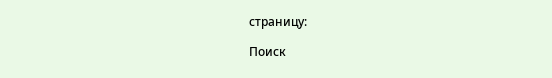страницу:

Поиск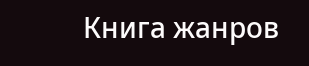Книга жанров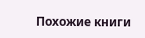Похожие книги